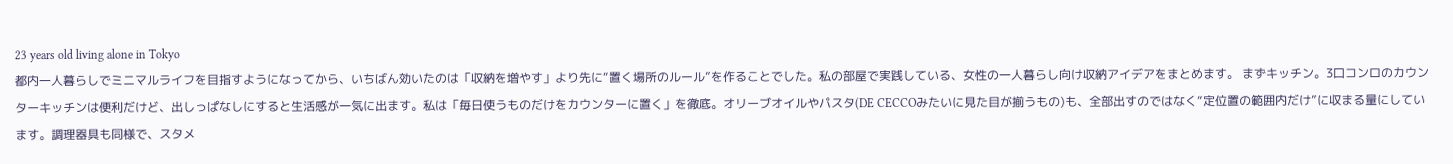23 years old living alone in Tokyo
都内一人暮らしでミニマルライフを目指すようになってから、いちばん効いたのは「収納を増やす」より先に“置く場所のルール”を作ることでした。私の部屋で実践している、女性の一人暮らし向け収納アイデアをまとめます。 まずキッチン。3口コンロのカウンターキッチンは便利だけど、出しっぱなしにすると生活感が一気に出ます。私は「毎日使うものだけをカウンターに置く」を徹底。オリーブオイルやパスタ(DE CECCOみたいに見た目が揃うもの)も、全部出すのではなく“定位置の範囲内だけ”に収まる量にしています。調理器具も同様で、スタメ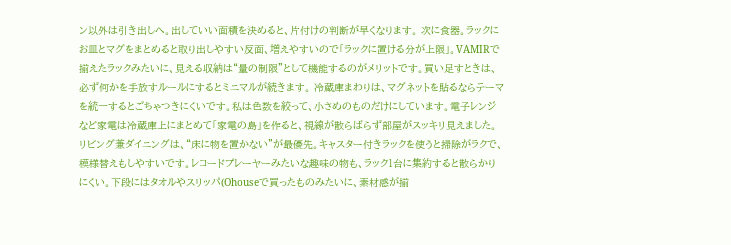ン以外は引き出しへ。出していい面積を決めると、片付けの判断が早くなります。 次に食器。ラックにお皿とマグをまとめると取り出しやすい反面、増えやすいので「ラックに置ける分が上限」。VAMIRで揃えたラックみたいに、見える収納は“量の制限”として機能するのがメリットです。買い足すときは、必ず何かを手放すルールにするとミニマルが続きます。 冷蔵庫まわりは、マグネットを貼るならテーマを統一するとごちゃつきにくいです。私は色数を絞って、小さめのものだけにしています。電子レンジなど家電は冷蔵庫上にまとめて「家電の島」を作ると、視線が散らばらず部屋がスッキリ見えました。 リビング兼ダイニングは、“床に物を置かない”が最優先。キャスター付きラックを使うと掃除がラクで、模様替えもしやすいです。レコードプレーヤーみたいな趣味の物も、ラック1台に集約すると散らかりにくい。下段にはタオルやスリッパ(Ohouseで買ったものみたいに、素材感が揃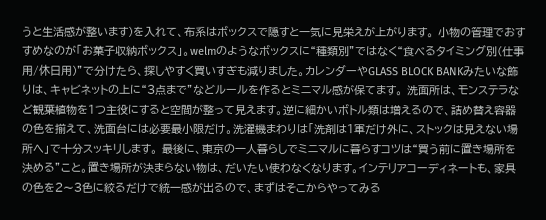うと生活感が整います)を入れて、布系はボックスで隠すと一気に見栄えが上がります。 小物の管理でおすすめなのが「お菓子収納ボックス」。welmのようなボックスに“種類別”ではなく“食べるタイミング別(仕事用/休日用)”で分けたら、探しやすく買いすぎも減りました。カレンダーやGLASS BLOCK BANKみたいな飾りは、キャビネットの上に“3点まで”などルールを作るとミニマル感が保てます。 洗面所は、モンステラなど観葉植物を1つ主役にすると空間が整って見えます。逆に細かいボトル類は増えるので、詰め替え容器の色を揃えて、洗面台には必要最小限だけ。洗濯機まわりは「洗剤は1軍だけ外に、ストックは見えない場所へ」で十分スッキリします。 最後に、東京の一人暮らしでミニマルに暮らすコツは“買う前に置き場所を決める”こと。置き場所が決まらない物は、だいたい使わなくなります。インテリアコーディネートも、家具の色を2〜3色に絞るだけで統一感が出るので、まずはそこからやってみる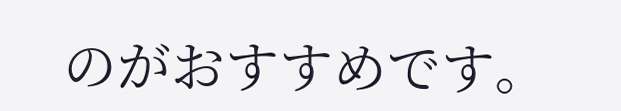のがおすすめです。